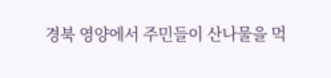경북 영양에서 주민들이 산나물을 먹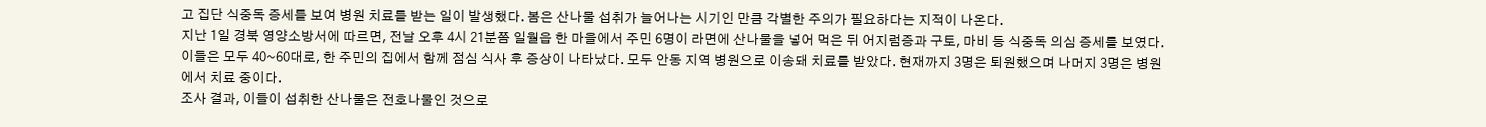고 집단 식중독 증세를 보여 병원 치료를 받는 일이 발생했다. 봄은 산나물 섭취가 늘어나는 시기인 만큼 각별한 주의가 필요하다는 지적이 나온다.
지난 1일 경북 영양소방서에 따르면, 전날 오후 4시 21분쯤 일월읍 한 마을에서 주민 6명이 라면에 산나물을 넣어 먹은 뒤 어지럼증과 구토, 마비 등 식중독 의심 증세를 보였다. 이들은 모두 40~60대로, 한 주민의 집에서 함께 점심 식사 후 증상이 나타났다. 모두 안동 지역 병원으로 이송돼 치료를 받았다. 현재까지 3명은 퇴원했으며 나머지 3명은 병원에서 치료 중이다.
조사 결과, 이들이 섭취한 산나물은 전호나물인 것으로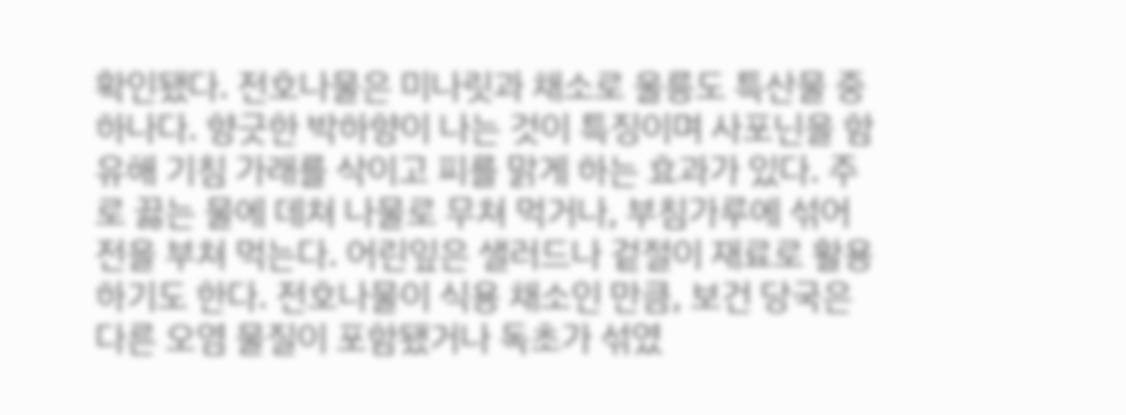확인됐다. 전호나물은 미나릿과 채소로 울릉도 특산물 중 하나다. 향긋한 박하향이 나는 것이 특징이며 사포닌을 함유해 기침 가래를 삭이고 피를 맑게 하는 효과가 있다. 주로 끓는 물에 데쳐 나물로 무쳐 먹거나, 부침가루에 섞어 전을 부쳐 먹는다. 어린잎은 샐러드나 겉절이 재료로 활용하기도 한다. 전호나물이 식용 채소인 만큼, 보건 당국은 다른 오염 물질이 포함됐거나 독초가 섞였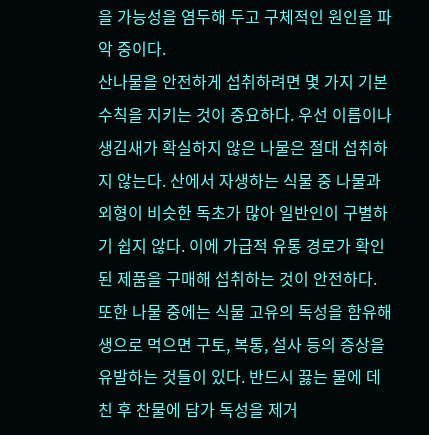을 가능성을 염두해 두고 구체적인 원인을 파악 중이다.
산나물을 안전하게 섭취하려면 몇 가지 기본 수칙을 지키는 것이 중요하다. 우선 이름이나 생김새가 확실하지 않은 나물은 절대 섭취하지 않는다. 산에서 자생하는 식물 중 나물과 외형이 비슷한 독초가 많아 일반인이 구별하기 쉽지 않다. 이에 가급적 유통 경로가 확인된 제품을 구매해 섭취하는 것이 안전하다. 또한 나물 중에는 식물 고유의 독성을 함유해 생으로 먹으면 구토, 복통, 설사 등의 증상을 유발하는 것들이 있다. 반드시 끓는 물에 데친 후 찬물에 담가 독성을 제거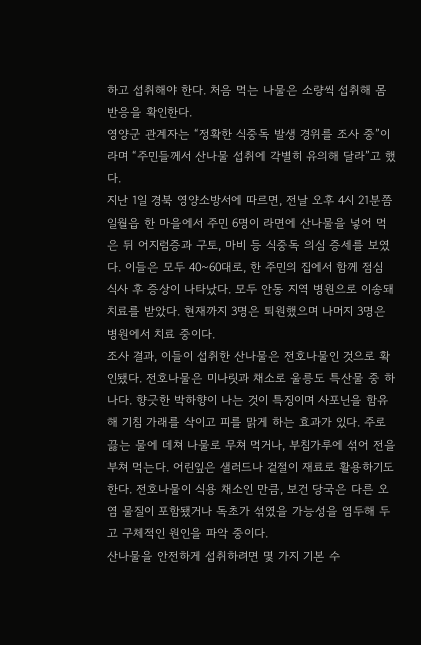하고 섭취해야 한다. 처음 먹는 나물은 소량씩 섭취해 몸 반응을 확인한다.
영양군 관계자는 “정확한 식중독 발생 경위를 조사 중”이라며 “주민들께서 산나물 섭취에 각별히 유의해 달라”고 했다.
지난 1일 경북 영양소방서에 따르면, 전날 오후 4시 21분쯤 일월읍 한 마을에서 주민 6명이 라면에 산나물을 넣어 먹은 뒤 어지럼증과 구토, 마비 등 식중독 의심 증세를 보였다. 이들은 모두 40~60대로, 한 주민의 집에서 함께 점심 식사 후 증상이 나타났다. 모두 안동 지역 병원으로 이송돼 치료를 받았다. 현재까지 3명은 퇴원했으며 나머지 3명은 병원에서 치료 중이다.
조사 결과, 이들이 섭취한 산나물은 전호나물인 것으로 확인됐다. 전호나물은 미나릿과 채소로 울릉도 특산물 중 하나다. 향긋한 박하향이 나는 것이 특징이며 사포닌을 함유해 기침 가래를 삭이고 피를 맑게 하는 효과가 있다. 주로 끓는 물에 데쳐 나물로 무쳐 먹거나, 부침가루에 섞어 전을 부쳐 먹는다. 어린잎은 샐러드나 겉절이 재료로 활용하기도 한다. 전호나물이 식용 채소인 만큼, 보건 당국은 다른 오염 물질이 포함됐거나 독초가 섞였을 가능성을 염두해 두고 구체적인 원인을 파악 중이다.
산나물을 안전하게 섭취하려면 몇 가지 기본 수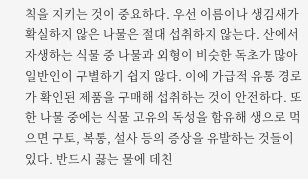칙을 지키는 것이 중요하다. 우선 이름이나 생김새가 확실하지 않은 나물은 절대 섭취하지 않는다. 산에서 자생하는 식물 중 나물과 외형이 비슷한 독초가 많아 일반인이 구별하기 쉽지 않다. 이에 가급적 유통 경로가 확인된 제품을 구매해 섭취하는 것이 안전하다. 또한 나물 중에는 식물 고유의 독성을 함유해 생으로 먹으면 구토, 복통, 설사 등의 증상을 유발하는 것들이 있다. 반드시 끓는 물에 데친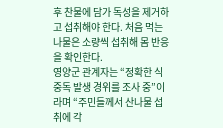후 찬물에 담가 독성을 제거하고 섭취해야 한다. 처음 먹는 나물은 소량씩 섭취해 몸 반응을 확인한다.
영양군 관계자는 “정확한 식중독 발생 경위를 조사 중”이라며 “주민들께서 산나물 섭취에 각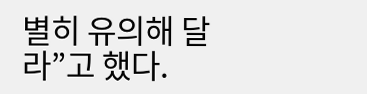별히 유의해 달라”고 했다.